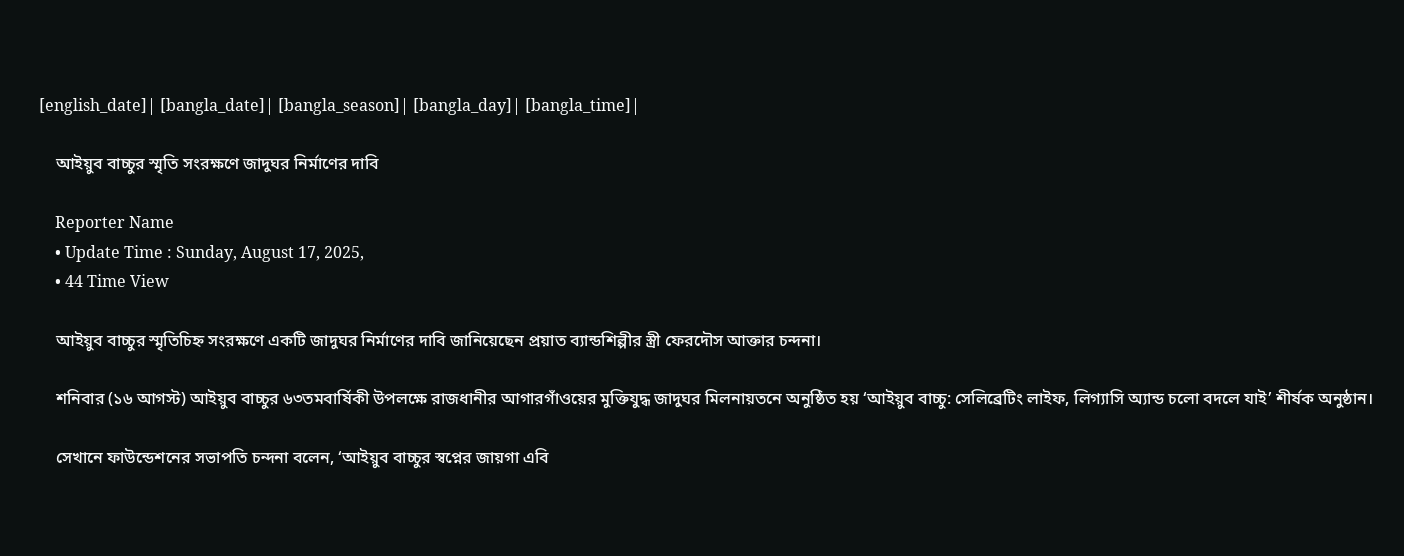[english_date]| [bangla_date]| [bangla_season]| [bangla_day]| [bangla_time]|

    আইয়ুব বাচ্চুর স্মৃতি সংরক্ষণে জাদুঘর নির্মাণের দাবি

    Reporter Name
    • Update Time : Sunday, August 17, 2025,
    • 44 Time View

    আইয়ুব বাচ্চুর স্মৃতিচিহ্ন সংরক্ষণে একটি জাদুঘর নির্মাণের দাবি জানিয়েছেন প্রয়াত ব্যান্ডশিল্পীর স্ত্রী ফেরদৌস আক্তার চন্দনা।

    শনিবার (১৬ আগস্ট) আইয়ুব বাচ্চুর ৬৩তমবার্ষিকী উপলক্ষে রাজধানীর আগারগাঁওয়ের মুক্তিযুদ্ধ জাদুঘর মিলনায়তনে অনুষ্ঠিত হয় ‘আইয়ুব বাচ্চু: সেলিব্রেটিং লাইফ, লিগ্যাসি অ্যান্ড চলো বদলে যাই’ শীর্ষক অনুষ্ঠান।

    সেখানে ফাউন্ডেশনের সভাপতি চন্দনা বলেন, ‘আইয়ুব বাচ্চুর স্বপ্নের জায়গা এবি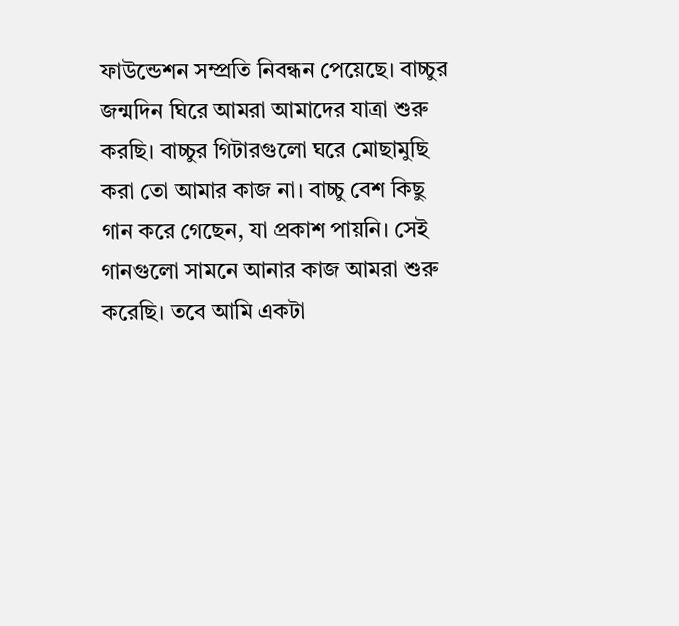ফাউন্ডেশন সম্প্রতি নিবন্ধন পেয়েছে। বাচ্চুর জন্মদিন ঘিরে আমরা আমাদের যাত্রা শুরু করছি। বাচ্চুর গিটারগুলো ঘরে মোছামুছি করা তো আমার কাজ না। বাচ্চু বেশ কিছু গান করে গেছেন, যা প্রকাশ পায়নি। সেই গানগুলো সামনে আনার কাজ আমরা শুরু করেছি। তবে আমি একটা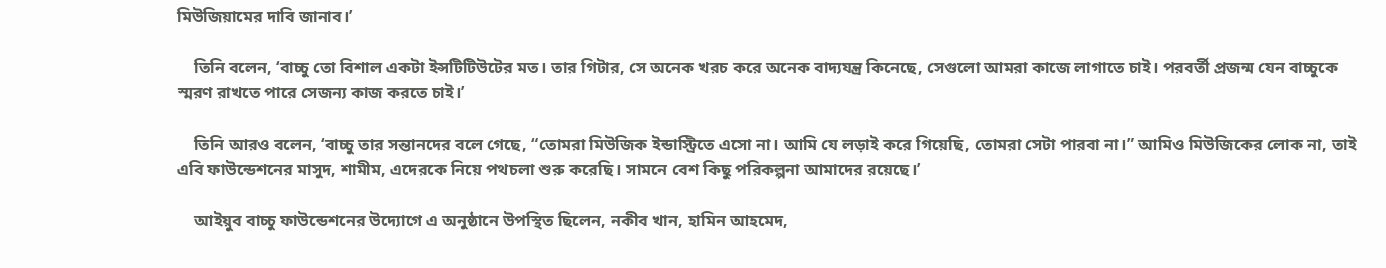মিউজিয়ামের দাবি জানাব।’

    তিনি বলেন, ‘বাচ্চু তো বিশাল একটা ইন্সটিটিউটের মত। তার গিটার, সে অনেক খরচ করে অনেক বাদ্যযন্ত্র কিনেছে, সেগুলো আমরা কাজে লাগাতে চাই। পরবর্তী প্রজন্ম যেন বাচ্চুকে স্মরণ রাখতে পারে সেজন্য কাজ করতে চাই।’

    তিনি আরও বলেন, ‘বাচ্চু তার সন্তানদের বলে গেছে, “তোমরা মিউজিক ইন্ডাস্ট্রিতে এসো না। আমি যে লড়াই করে গিয়েছি, তোমরা সেটা পারবা না।” আমিও মিউজিকের লোক না, তাই এবি ফাউন্ডেশনের মাসুদ, শামীম, এদেরকে নিয়ে পথচলা শুরু করেছি। সামনে বেশ কিছু পরিকল্পনা আমাদের রয়েছে।’

    আইয়ুব বাচ্চু ফাউন্ডেশনের উদ্যোগে এ অনুষ্ঠানে উপস্থিত ছিলেন, নকীব খান, হামিন আহমেদ,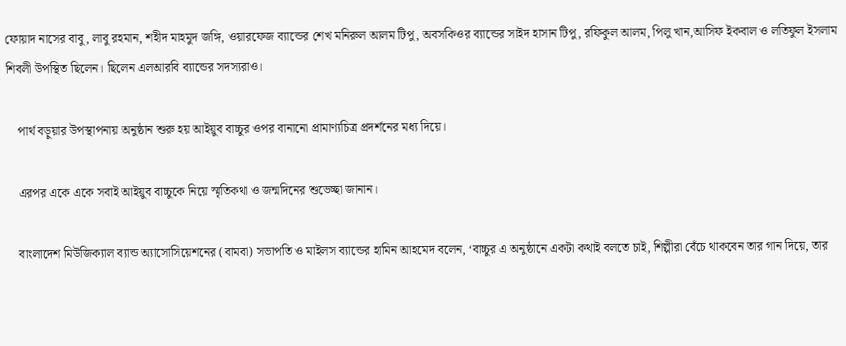ফোয়াদ নাসের বাবু, লাবু রহমান, শহীদ মাহমুদ জঙ্গি, ওয়ারফেজ ব্যান্ডের শেখ মনিরুল আলম টিপু, অবসকিওর ব্যান্ডের সাইদ হাসান টিপু, রফিকুল আলম, পিলু খান,আসিফ ইকবাল ও লতিফুল ইসলাম শিবলী উপস্থিত ছিলেন। ছিলেন এলআরবি ব্যান্ডের সদস্যরাও।

    পার্থ বড়ুয়ার উপস্থাপনায় অনুষ্ঠান শুরু হয় আইয়ুব বাচ্চুর ওপর বানানো প্রামাণ্যচিত্র প্রদর্শনের মধ্য দিয়ে।

    এরপর একে একে সবাই আইয়ুব বাচ্চুকে নিয়ে স্মৃতিকথা ও জন্মদিনের শুভেচ্ছা জানান।

    বাংলাদেশ মিউজিক্যাল ব্যান্ড অ্যাসোসিয়েশনের (বামবা) সভাপতি ও মাইলস ব্যান্ডের হামিন আহমেদ বলেন, ‘বাচ্চুর এ অনুষ্ঠানে একটা কথাই বলতে চাই, শিল্পীরা বেঁচে থাকবেন তার গান দিয়ে, তার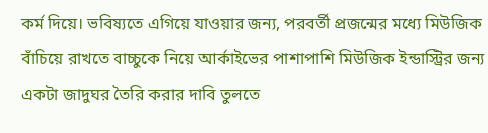কর্ম দিয়ে। ভবিষ্যতে এগিয়ে যাওয়ার জন্য, পরবর্তী প্রজন্মের মধ্যে মিউজিক বাঁচিয়ে রাখতে বাচ্চুকে নিয়ে আর্কাইভের পাশাপাশি মিউজিক ইন্ডাস্ট্রির জন্য একটা জাদুঘর তৈরি করার দাবি তুলতে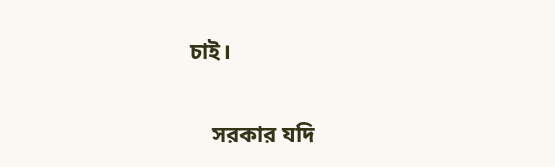চাই।

    সরকার যদি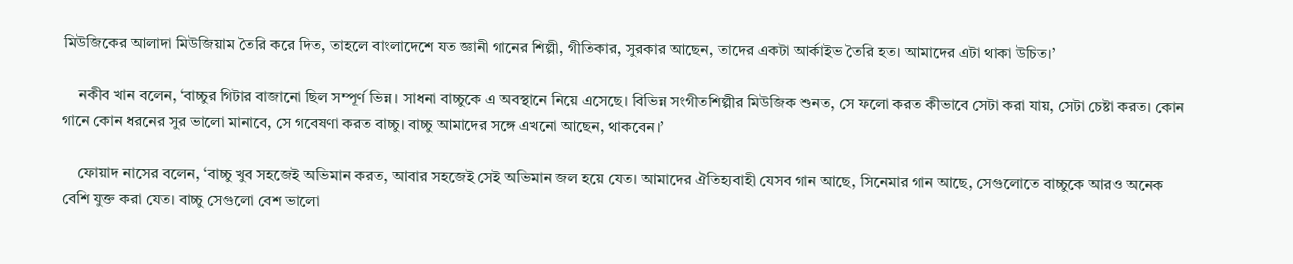মিউজিকের আলাদা মিউজিয়াম তৈরি করে দিত, তাহলে বাংলাদেশে যত জ্ঞানী গানের শিল্পী, গীতিকার, সুরকার আছেন, তাদের একটা আর্কাইভ তৈরি হত। আমাদের এটা থাকা উচিত।’

    নকীব খান বলেন, ‘বাচ্চুর গিটার বাজানো ছিল সম্পূর্ণ ভিন্ন। সাধনা বাচ্চুকে এ অবস্থানে নিয়ে এসেছে। বিভিন্ন সংগীতশিল্পীর মিউজিক শুনত, সে ফলো করত কীভাবে সেটা করা যায়, সেটা চেষ্টা করত। কোন গানে কোন ধরনের সুর ভালো মানাবে, সে গবেষণা করত বাচ্চু। বাচ্চু আমাদের সঙ্গে এখনো আছেন, থাকবেন।’

    ফোয়াদ নাসের বলেন, ‘বাচ্চু খুব সহজেই অভিমান করত, আবার সহজেই সেই অভিমান জল হয়ে যেত। আমাদের ঐতিহ্যবাহী যেসব গান আছে, সিনেমার গান আছে, সেগুলোতে বাচ্চুকে আরও অনেক বেশি যুক্ত করা যেত। বাচ্চু সেগুলো বেশ ভালো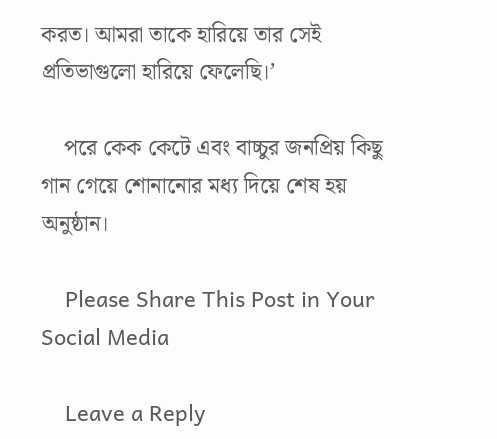করত। আমরা তাকে হারিয়ে তার সেই প্রতিভাগুলো হারিয়ে ফেলেছি।’

    পরে কেক কেটে এবং বাচ্চুর জনপ্রিয় কিছু গান গেয়ে শোনানোর মধ্য দিয়ে শেষ হয় অনুষ্ঠান।

    Please Share This Post in Your Social Media

    Leave a Reply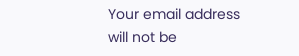Your email address will not be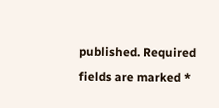published. Required fields are marked *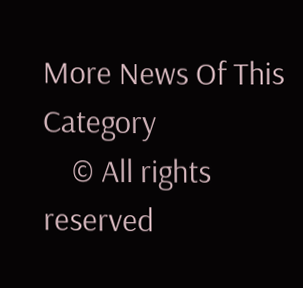More News Of This Category
    © All rights reserved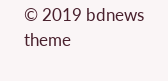© 2019 bdnews theme